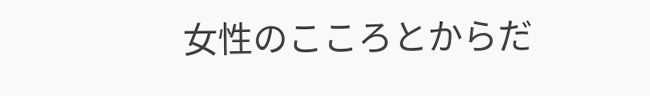女性のこころとからだ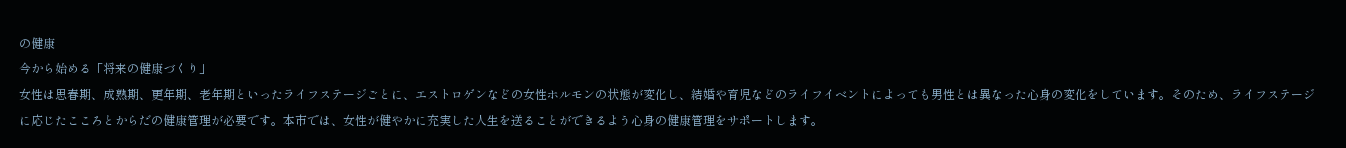の健康
今から始める「将来の健康づくり」
女性は思春期、成熟期、更年期、老年期といったライフステージごとに、エストロゲンなどの女性ホルモンの状態が変化し、結婚や育児などのライフイベントによっても男性とは異なった心身の変化をしています。そのため、ライフステージに応じたこころとからだの健康管理が必要です。本市では、女性が健やかに充実した人生を送ることができるよう心身の健康管理をサポートします。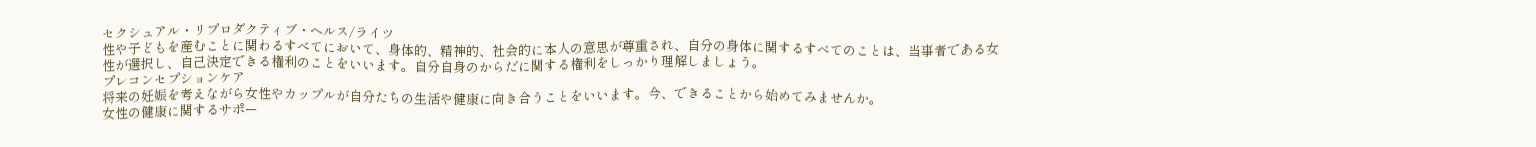セクシュアル・リプロダクティブ・ヘルス/ライツ
性や子どもを産むことに関わるすべてにおいて、身体的、精神的、社会的に本人の意思が尊重され、自分の身体に関するすべてのことは、当事者である女性が選択し、自己決定できる権利のことをいいます。自分自身のからだに関する権利をしっかり理解しましょう。
プレコンセプションケア
将来の妊娠を考えながら女性やカップルが自分たちの生活や健康に向き合うことをいいます。今、できることから始めてみませんか。
女性の健康に関するサポー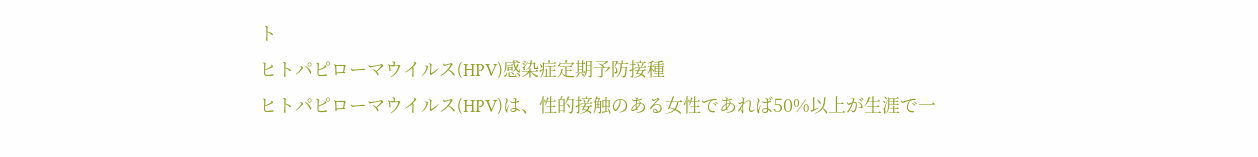ト
ヒトパピローマウイルス(HPV)感染症定期予防接種
ヒトパピローマウイルス(HPV)は、性的接触のある女性であれば50%以上が生涯で一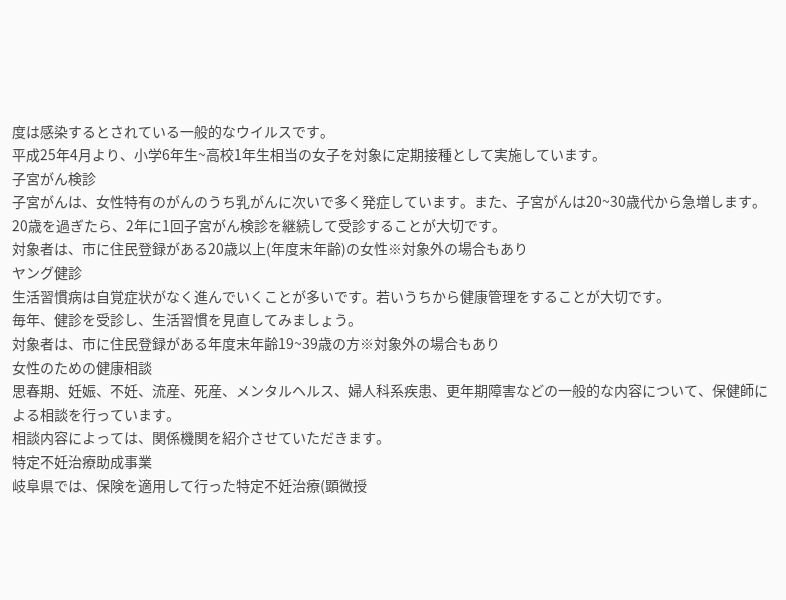度は感染するとされている一般的なウイルスです。
平成25年4月より、小学6年生~高校1年生相当の女子を対象に定期接種として実施しています。
子宮がん検診
子宮がんは、女性特有のがんのうち乳がんに次いで多く発症しています。また、子宮がんは20~30歳代から急増します。
20歳を過ぎたら、2年に1回子宮がん検診を継続して受診することが大切です。
対象者は、市に住民登録がある20歳以上(年度末年齢)の女性※対象外の場合もあり
ヤング健診
生活習慣病は自覚症状がなく進んでいくことが多いです。若いうちから健康管理をすることが大切です。
毎年、健診を受診し、生活習慣を見直してみましょう。
対象者は、市に住民登録がある年度末年齢19~39歳の方※対象外の場合もあり
女性のための健康相談
思春期、妊娠、不妊、流産、死産、メンタルヘルス、婦人科系疾患、更年期障害などの一般的な内容について、保健師による相談を行っています。
相談内容によっては、関係機関を紹介させていただきます。
特定不妊治療助成事業
岐阜県では、保険を適用して行った特定不妊治療(顕微授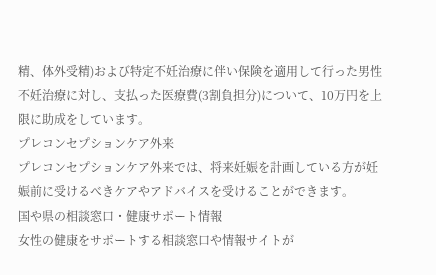精、体外受精)および特定不妊治療に伴い保険を適用して行った男性不妊治療に対し、支払った医療費(3割負担分)について、10万円を上限に助成をしています。
プレコンセプションケア外来
プレコンセプションケア外来では、将来妊娠を計画している方が妊娠前に受けるべきケアやアドバイスを受けることができます。
国や県の相談窓口・健康サポート情報
女性の健康をサポートする相談窓口や情報サイトが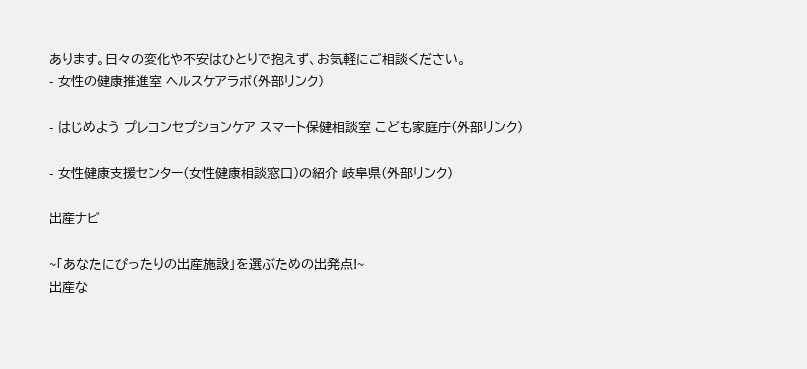あります。日々の変化や不安はひとりで抱えず、お気軽にご相談ください。
- 女性の健康推進室 ヘルスケアラボ(外部リンク)

- はじめよう プレコンセプションケア スマート保健相談室 こども家庭庁(外部リンク)

- 女性健康支援センター(女性健康相談窓口)の紹介 岐阜県(外部リンク)

出産ナビ

~「あなたにぴったりの出産施設」を選ぶための出発点!~
出産な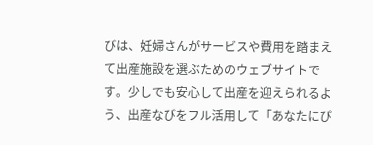びは、妊婦さんがサービスや費用を踏まえて出産施設を選ぶためのウェブサイトです。少しでも安心して出産を迎えられるよう、出産なびをフル活用して「あなたにぴ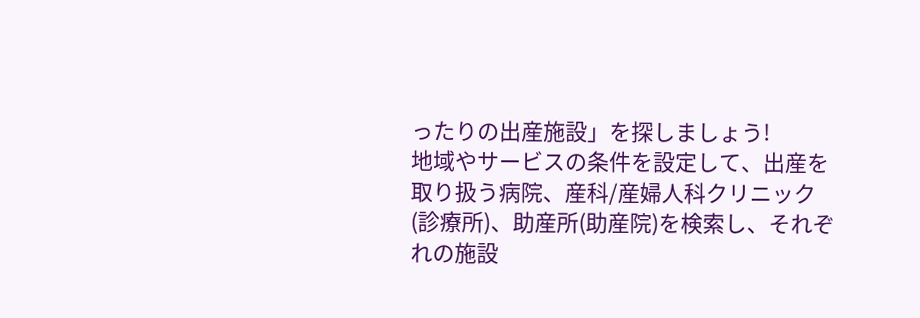ったりの出産施設」を探しましょう!
地域やサービスの条件を設定して、出産を取り扱う病院、産科/産婦人科クリニック(診療所)、助産所(助産院)を検索し、それぞれの施設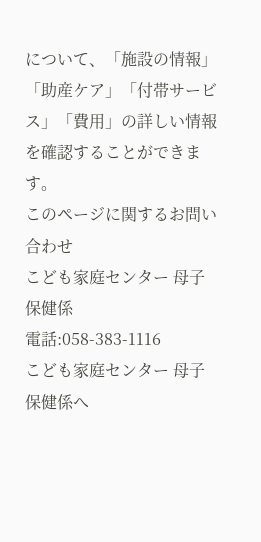について、「施設の情報」「助産ケア」「付帯サービス」「費用」の詳しい情報を確認することができます。
このページに関するお問い合わせ
こども家庭センター 母子保健係
電話:058-383-1116
こども家庭センター 母子保健係へ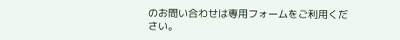のお問い合わせは専用フォームをご利用ください。